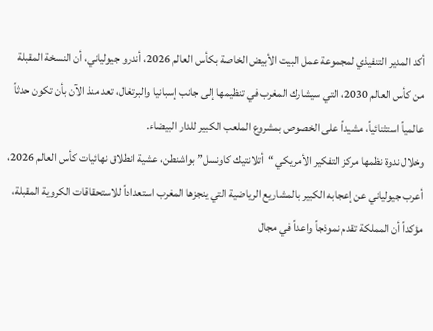أكد المدير التنفيذي لمجموعة عمل البيت الأبيض الخاصة بكأس العالم 2026، أندرو جيولياني، أن النسخة المقبلة من كأس العالم 2030، التي سيشارك المغرب في تنظيمها إلى جانب إسبانيا والبرتغال، تعد منذ الآن بأن تكون حدثاً عالمياً استثنائياً، مشيداً على الخصوص بمشروع الملعب الكبير للدار البيضاء.
وخلال ندوة نظمها مركز التفكير الأمريكي “أتلانتيك كاونسل” بواشنطن، عشية انطلاق نهائيات كأس العالم 2026، أعرب جيولياني عن إعجابه الكبير بالمشاريع الرياضية التي ينجزها المغرب استعداداً للاستحقاقات الكروية المقبلة، مؤكداً أن المملكة تقدم نموذجاً واعداً في مجال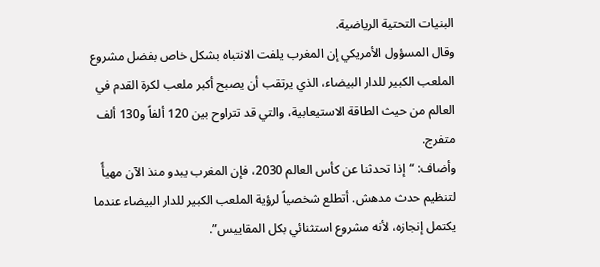البنيات التحتية الرياضية.
وقال المسؤول الأمريكي إن المغرب يلفت الانتباه بشكل خاص بفضل مشروع الملعب الكبير للدار البيضاء، الذي يرتقب أن يصبح أكبر ملعب لكرة القدم في العالم من حيث الطاقة الاستيعابية، والتي قد تتراوح بين 120 ألفاً و130 ألف متفرج.
وأضاف: “إذا تحدثنا عن كأس العالم 2030، فإن المغرب يبدو منذ الآن مهيأً لتنظيم حدث مدهش. أتطلع شخصياً لرؤية الملعب الكبير للدار البيضاء عندما يكتمل إنجازه، لأنه مشروع استثنائي بكل المقاييس”.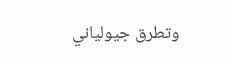وتطرق جيولياني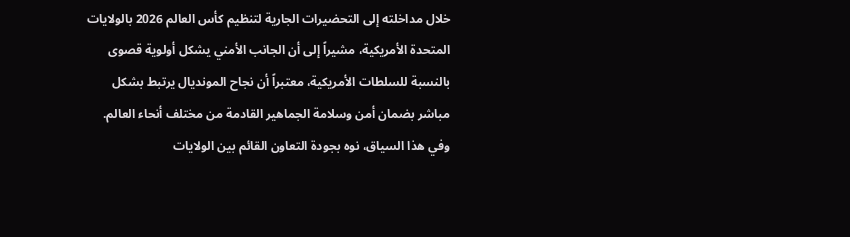خلال مداخلته إلى التحضيرات الجارية لتنظيم كأس العالم 2026 بالولايات المتحدة الأمريكية، مشيراً إلى أن الجانب الأمني يشكل أولوية قصوى بالنسبة للسلطات الأمريكية، معتبراً أن نجاح المونديال يرتبط بشكل مباشر بضمان أمن وسلامة الجماهير القادمة من مختلف أنحاء العالم.
وفي هذا السياق، نوه بجودة التعاون القائم بين الولايات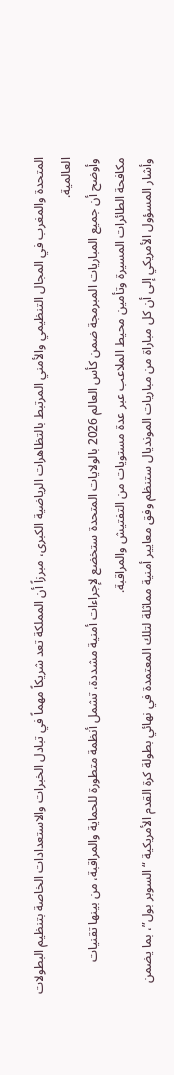المتحدة والمغرب في المجال التنظيمي والأمني المرتبط بالتظاهرات الرياضية الكبرى، مبرزاً أن المملكة تعد شريكاً مهماً في تبادل الخبرات والاستعدادات الخاصة بتنظيم البطولات العالمية.
وأوضح أن جميع المباريات المبرمجة ضمن كأس العالم 2026 بالولايات المتحدة ستخضع لإجراءات أمنية مشددة، تشمل أنظمة متطورة للحماية والمراقبة، من بينها تقنيات مكافحة الطائرات المسيرة وتأمين محيط الملاعب عبر عدة مستويات من التفتيش والمراقبة.
وأشار المسؤول الأمريكي إلى أن كل مباراة من مباريات المونديال ستنظم وفق معايير أمنية مماثلة لتلك المعتمدة في نهائي بطولة كرة القدم الأمريكية “السوبر بول”، بما يضمن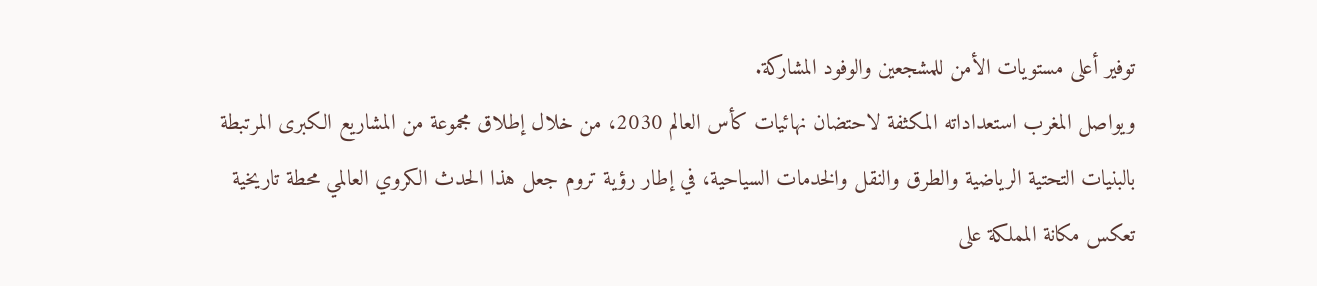توفير أعلى مستويات الأمن للمشجعين والوفود المشاركة.
ويواصل المغرب استعداداته المكثفة لاحتضان نهائيات كأس العالم 2030، من خلال إطلاق مجموعة من المشاريع الكبرى المرتبطة بالبنيات التحتية الرياضية والطرق والنقل والخدمات السياحية، في إطار رؤية تروم جعل هذا الحدث الكروي العالمي محطة تاريخية تعكس مكانة المملكة على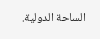الساحة الدولية.